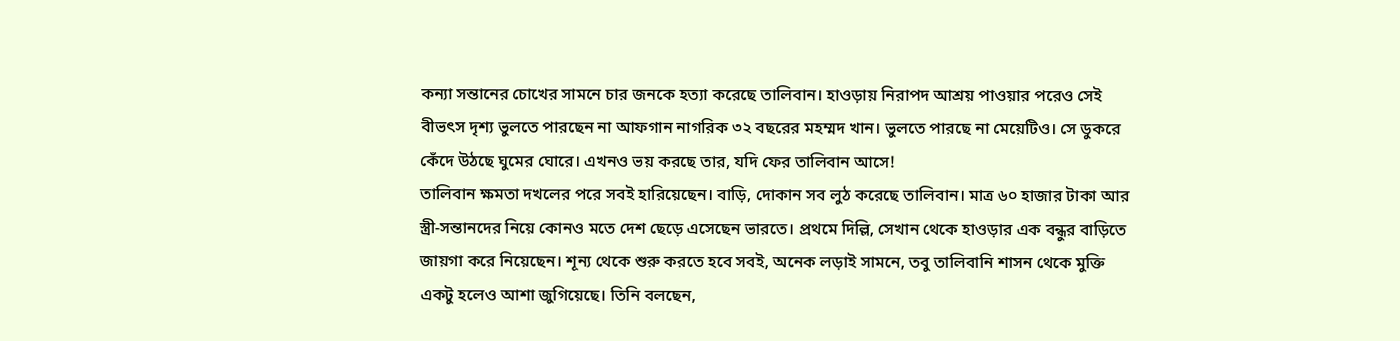কন্যা সন্তানের চোখের সামনে চার জনকে হত্যা করেছে তালিবান। হাওড়ায় নিরাপদ আশ্রয় পাওয়ার পরেও সেই বীভৎস দৃশ্য ভুলতে পারছেন না আফগান নাগরিক ৩২ বছরের মহম্মদ খান। ভুলতে পারছে না মেয়েটিও। সে ডুকরে কেঁদে উঠছে ঘুমের ঘোরে। এখনও ভয় করছে তার, যদি ফের তালিবান আসে!
তালিবান ক্ষমতা দখলের পরে সবই হারিয়েছেন। বাড়ি, দোকান সব লুঠ করেছে তালিবান। মাত্র ৬০ হাজার টাকা আর স্ত্রী-সন্তানদের নিয়ে কোনও মতে দেশ ছেড়ে এসেছেন ভারতে। প্রথমে দিল্লি, সেখান থেকে হাওড়ার এক বন্ধুর বাড়িতে জায়গা করে নিয়েছেন। শূন্য থেকে শুরু করতে হবে সবই, অনেক লড়াই সামনে, তবু তালিবানি শাসন থেকে মুক্তি একটু হলেও আশা জুগিয়েছে। তিনি বলছেন,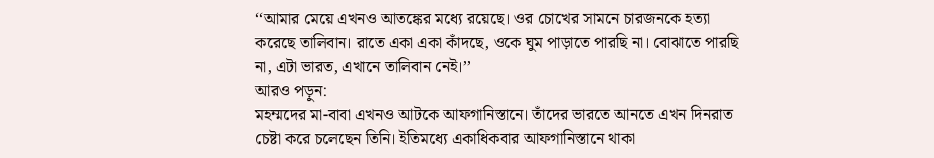‘‘আমার মেয়ে এখনও আতঙ্কের মধ্যে রয়েছে। ওর চোখের সামনে চারজনকে হত্যা করেছে তালিবান। রাতে একা একা কাঁদছে, ওকে ঘুম পাড়াতে পারছি না। বোঝাতে পারছি না, এটা ভারত, এখানে তালিবান নেই।’’
আরও পড়ুন:
মহম্মদের মা-বাবা এখনও আটকে আফগানিস্তানে। তাঁদের ভারতে আনতে এখন দিনরাত চেষ্টা করে চলেছেন তিনি। ইতিমধ্যে একাধিকবার আফগানিস্তানে থাকা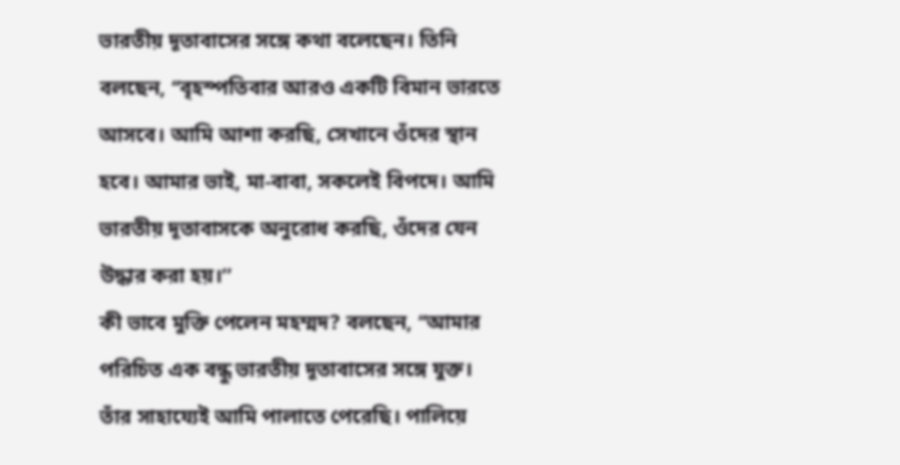ভারতীয় দূতাবাসের সঙ্গে কথা বলেছেন। তিনি বলছেন, ‘‘বৃহস্পতিবার আরও একটি বিমান ভারতে আসবে। আমি আশা করছি, সেখানে ওঁদের স্থান হবে। আমার ভাই, মা-বাবা, সকলেই বিপদে। আমি ভারতীয় দূতাবাসকে অনুরোধ করছি, ওঁদের যেন উদ্ধার করা হয়।’’
কী ভাবে মুক্তি পেলেন মহম্মদ? বলছেন, ‘‘আমার পরিচিত এক বন্ধু ভারতীয় দূতাবাসের সঙ্গে যুক্ত। তাঁর সাহায্যেই আমি পালাতে পেরেছি। পালিয়ে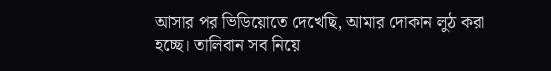আসার পর ভিডিয়োতে দেখেছি, আমার দোকান লুঠ করা হচ্ছে। তালিবান সব নিয়ে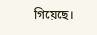গিয়েছে।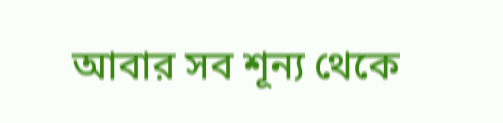আবার সব শূন্য থেকে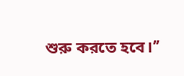শুরু করতে হবে।’’